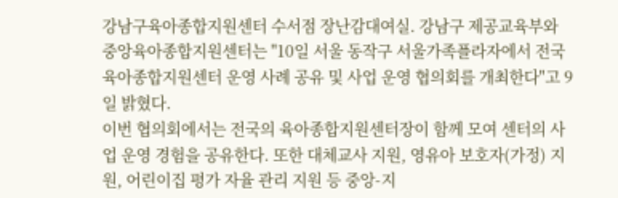강남구육아종합지원센터 수서점 장난감대여실. 강남구 제공교육부와 중앙육아종합지원센터는 "10일 서울 동작구 서울가족플라자에서 전국 육아종합지원센터 운영 사례 공유 및 사업 운영 협의회를 개최한다"고 9일 밝혔다.
이번 협의회에서는 전국의 육아종합지원센터장이 함께 모여 센터의 사업 운영 경험을 공유한다. 또한 대체교사 지원, 영유아 보호자(가정) 지원, 어린이집 평가 자율 관리 지원 등 중앙-지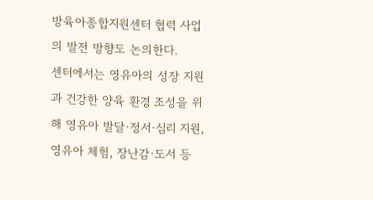방육아종합지원센터 협력 사업의 발전 방향도 논의한다.
센터에서는 영유아의 성장 지원과 건강한 양육 환경 조성을 위해 영유아 발달·정서·심리 지원, 영유아 체험, 장난감·도서 등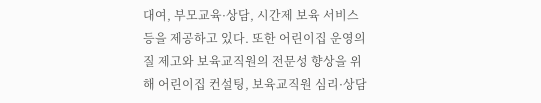대여, 부모교육·상담, 시간제 보육 서비스 등을 제공하고 있다. 또한 어린이집 운영의 질 제고와 보육교직원의 전문성 향상을 위해 어린이집 컨설팅, 보육교직원 심리·상담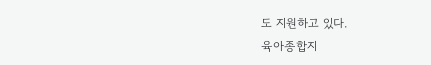도 지원하고 있다.
육아종합지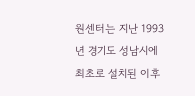원센터는 지난 1993년 경기도 성남시에 최초로 설치된 이후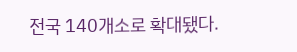전국 140개소로 확대됐다.